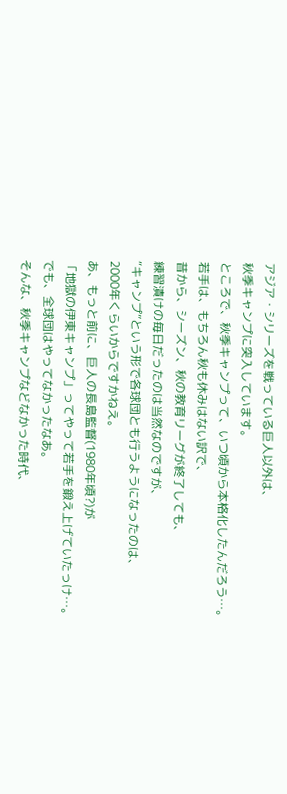アジア・シリーズを戦っている巨人以外は、
秋季キャンプに突入しています。
ところで、秋季キャンプって、いつ頃から本格化したんだろう…。
若手は、もちろん秋も休みはない訳で、
昔から、シーズン、秋の教育リーグが終了しても、
練習漬けの毎日だったのは当然なのですが、
“キャンプ”という形で各球団とも行うようになったのは、
2000年くらいからですかねえ。
あ、もっと前に、巨人の長島監督(1980年頃?)が
「地獄の伊東キャンプ」ってやって若手を鍛え上げていたっけ…。
でも、全球団はやってなかったなあ。
そんな、秋季キャンプなどなかった時代、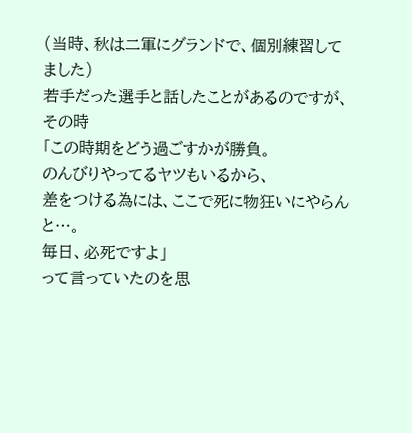(当時、秋は二軍にグランドで、個別練習してました)
若手だった選手と話したことがあるのですが、その時
「この時期をどう過ごすかが勝負。
のんびりやってるヤツもいるから、
差をつける為には、ここで死に物狂いにやらんと…。
毎日、必死ですよ」
って言っていたのを思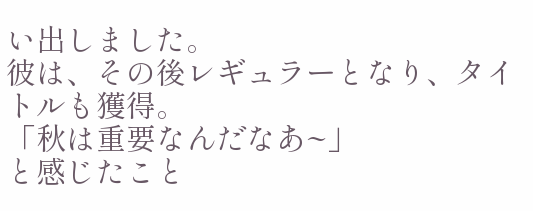い出しました。
彼は、その後レギュラーとなり、タイトルも獲得。
「秋は重要なんだなあ~」
と感じたこと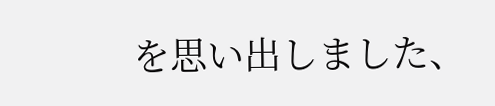を思い出しました、